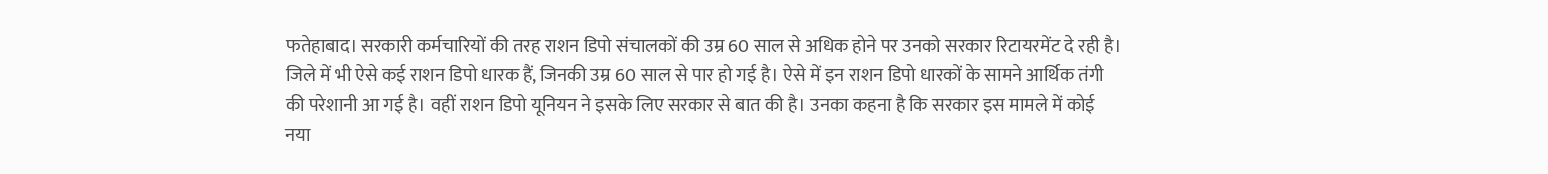फतेहाबाद। सरकारी कर्मचारियों की तरह राशन डिपो संचालकों की उम्र 60 साल से अधिक होने पर उनको सरकार रिटायरमेंट दे रही है। जिले में भी ऐसे कई राशन डिपो धारक हैं, जिनकी उम्र 60 साल से पार हो गई है। ऐसे में इन राशन डिपो धारकों के सामने आर्थिक तंगी की परेशानी आ गई है। वहीं राशन डिपो यूनियन ने इसके लिए सरकार से बात की है। उनका कहना है कि सरकार इस मामले में कोई नया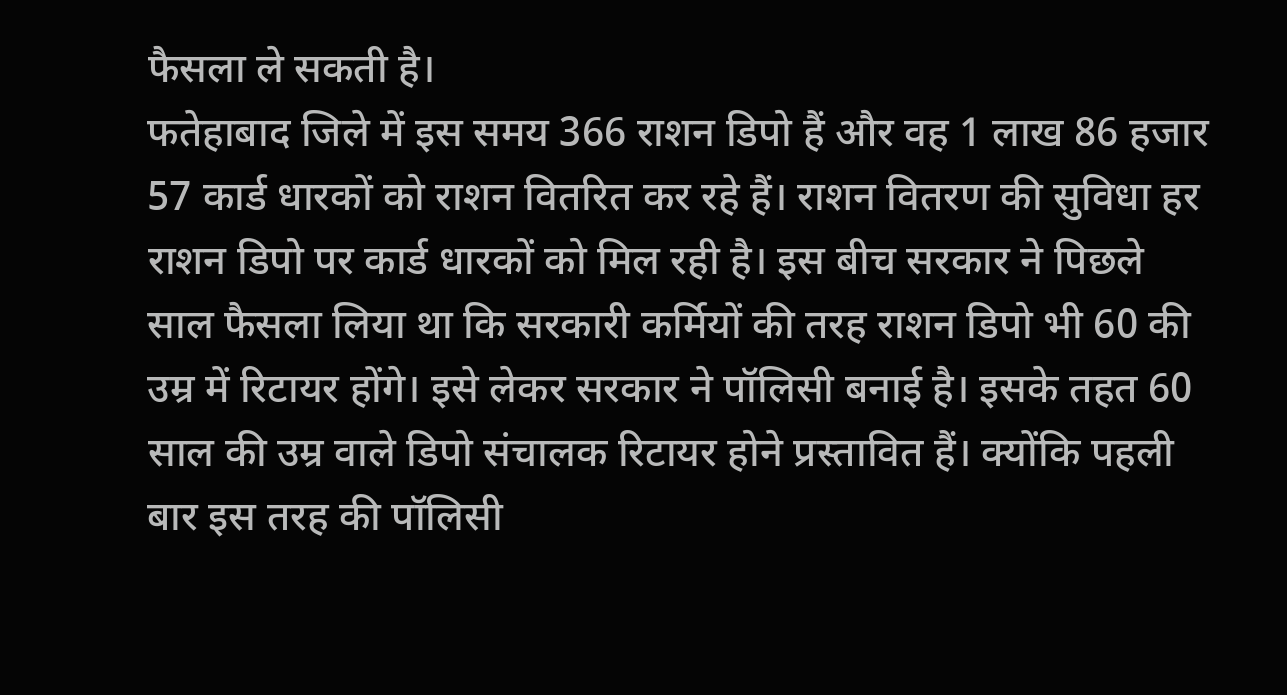फैसला ले सकती है।
फतेहाबाद जिले में इस समय 366 राशन डिपो हैं और वह 1 लाख 86 हजार 57 कार्ड धारकों को राशन वितरित कर रहे हैं। राशन वितरण की सुविधा हर राशन डिपो पर कार्ड धारकों को मिल रही है। इस बीच सरकार ने पिछले साल फैसला लिया था कि सरकारी कर्मियों की तरह राशन डिपो भी 60 की उम्र में रिटायर होंगे। इसे लेकर सरकार ने पॉलिसी बनाई है। इसके तहत 60 साल की उम्र वाले डिपो संचालक रिटायर होने प्रस्तावित हैं। क्योंकि पहली बार इस तरह की पॉलिसी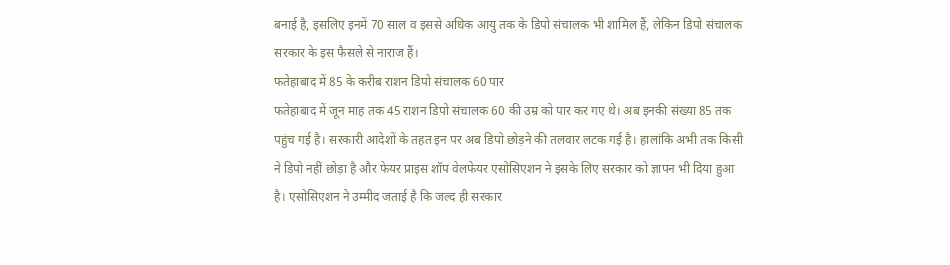बनाई है, इसलिए इनमें 70 साल व इससे अधिक आयु तक के डिपो संचालक भी शामिल हैं, लेकिन डिपो संचालक सरकार के इस फैसले से नाराज हैं।
फतेहाबाद में 85 के करीब राशन डिपो संचालक 60 पार
फतेहाबाद में जून माह तक 45 राशन डिपो संचालक 60 की उम्र को पार कर गए थे। अब इनकी संख्या 85 तक पहुंच गई है। सरकारी आदेशों के तहत इन पर अब डिपो छोड़ने की तलवार लटक गई है। हालांकि अभी तक किसी ने डिपो नहीं छोड़ा है और फेयर प्राइस शॉप वेलफेयर एसोसिएशन ने इसके लिए सरकार को ज्ञापन भी दिया हुआ है। एसोसिएशन ने उम्मीद जताई है कि जल्द ही सरकार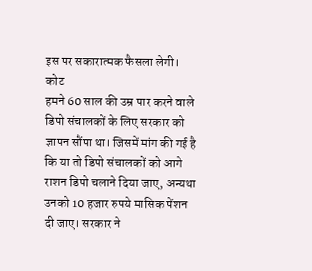इस पर सकारात्मक फैसला लेगी।
कोट
हमने 60 साल की उम्र पार करने वाले डिपो संचालकों के लिए सरकार को ज्ञापन सौंपा था। जिसमें मांग की गई है कि या तो डिपो संचालकों को आगे राशन डिपो चलाने दिया जाए, अन्यथा उनको 10 हजार रुपये मासिक पेंशन दी जाए। सरकार ने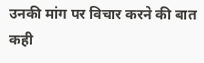उनकी मांग पर विचार करने की बात कही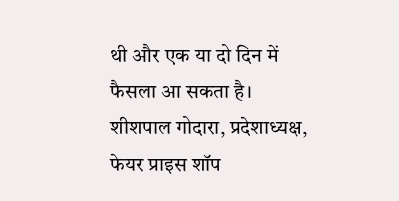थी और एक या दो दिन में फैसला आ सकता है।
शीशपाल गोदारा, प्रदेशाध्यक्ष, फेयर प्राइस शॉप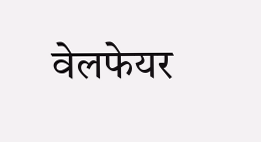वेलफेयर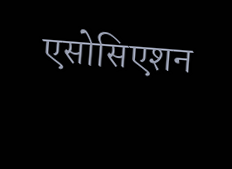एसोसिएशन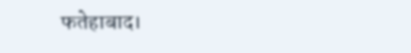फतेहाबाद।